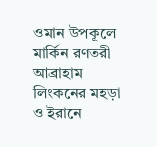ওমান উপকূলে মার্কিন রণতরী আব্রাহাম লিংকনের মহড়া ও ইরানে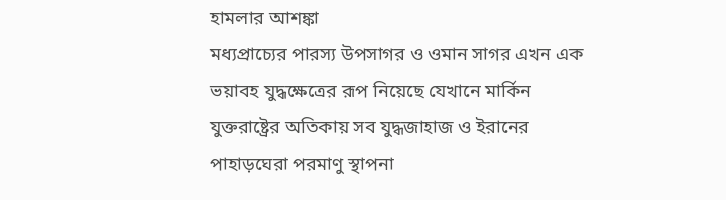হামলার আশঙ্কা
মধ্যপ্রাচ্যের পারস্য উপসাগর ও ওমান সাগর এখন এক ভয়াবহ যুদ্ধক্ষেত্রের রূপ নিয়েছে যেখানে মার্কিন যুক্তরাষ্ট্রের অতিকায় সব যুদ্ধজাহাজ ও ইরানের পাহাড়ঘেরা পরমাণু স্থাপনা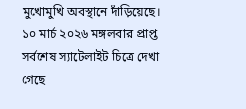মুখোমুখি অবস্থানে দাঁড়িয়েছে। ১০ মার্চ ২০২৬ মঙ্গলবার প্রাপ্ত সর্বশেষ স্যাটেলাইট চিত্রে দেখা গেছে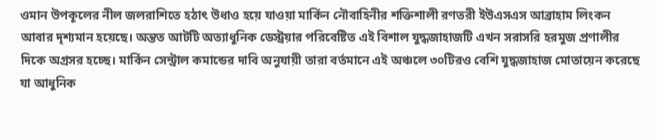ওমান উপকূলের নীল জলরাশিতে হঠাৎ উধাও হয়ে যাওয়া মার্কিন নৌবাহিনীর শক্তিশালী রণতরী ইউএসএস আব্রাহাম লিংকন আবার দৃশ্যমান হয়েছে। অন্তত আটটি অত্যাধুনিক ডেস্ট্রয়ার পরিবেষ্টিত এই বিশাল যুদ্ধজাহাজটি এখন সরাসরি হরমুজ প্রণালীর দিকে অগ্রসর হচ্ছে। মার্কিন সেন্ট্রাল কমান্ডের দাবি অনুযায়ী তারা বর্তমানে এই অঞ্চলে ৩০টিরও বেশি যুদ্ধজাহাজ মোতায়েন করেছে যা আধুনিক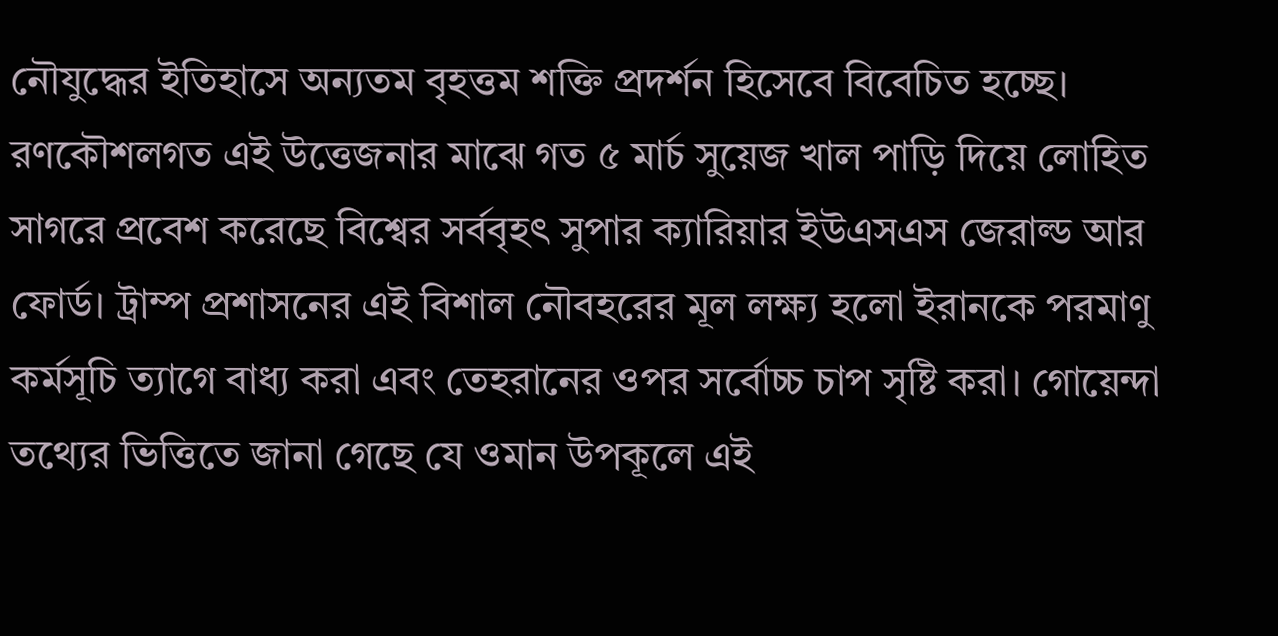নৌযুদ্ধের ইতিহাসে অন্যতম বৃহত্তম শক্তি প্রদর্শন হিসেবে বিবেচিত হচ্ছে।
রণকৌশলগত এই উত্তেজনার মাঝে গত ৫ মার্চ সুয়েজ খাল পাড়ি দিয়ে লোহিত সাগরে প্রবেশ করেছে বিশ্বের সর্ববৃহৎ সুপার ক্যারিয়ার ইউএসএস জেরাল্ড আর ফোর্ড। ট্রাম্প প্রশাসনের এই বিশাল নৌবহরের মূল লক্ষ্য হলো ইরানকে পরমাণু কর্মসূচি ত্যাগে বাধ্য করা এবং তেহরানের ওপর সর্বোচ্চ চাপ সৃষ্টি করা। গোয়েন্দা তথ্যের ভিত্তিতে জানা গেছে যে ওমান উপকূলে এই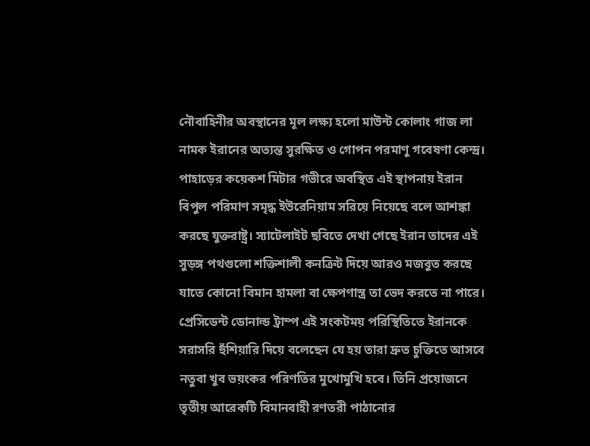নৌবাহিনীর অবস্থানের মূল লক্ষ্য হলো মাউন্ট কোলাং গাজ লা নামক ইরানের অত্যন্ত সুরক্ষিত ও গোপন পরমাণু গবেষণা কেন্দ্র। পাহাড়ের কয়েকশ মিটার গভীরে অবস্থিত এই স্থাপনায় ইরান বিপুল পরিমাণ সমৃদ্ধ ইউরেনিয়াম সরিয়ে নিয়েছে বলে আশঙ্কা করছে যুক্তরাষ্ট্র। স্যাটেলাইট ছবিতে দেখা গেছে ইরান তাদের এই সুড়ঙ্গ পথগুলো শক্তিশালী কনক্রিট দিয়ে আরও মজবুত করছে যাতে কোনো বিমান হামলা বা ক্ষেপণাস্ত্র তা ভেদ করতে না পারে।
প্রেসিডেন্ট ডোনাল্ড ট্রাম্প এই সংকটময় পরিস্থিতিতে ইরানকে সরাসরি হুঁশিয়ারি দিয়ে বলেছেন যে হয় তারা দ্রুত চুক্তিতে আসবে নতুবা খুব ভয়ংকর পরিণতির মুখোমুখি হবে। তিনি প্রয়োজনে তৃতীয় আরেকটি বিমানবাহী রণতরী পাঠানোর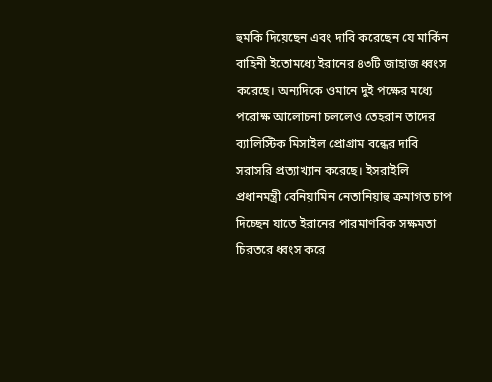হুমকি দিয়েছেন এবং দাবি করেছেন যে মার্কিন বাহিনী ইতোমধ্যে ইরানের ৪৩টি জাহাজ ধ্বংস করেছে। অন্যদিকে ওমানে দুই পক্ষের মধ্যে পরোক্ষ আলোচনা চললেও তেহরান তাদের ব্যালিস্টিক মিসাইল প্রোগ্রাম বন্ধের দাবি সরাসরি প্রত্যাখ্যান করেছে। ইসরাইলি প্রধানমন্ত্রী বেনিয়ামিন নেতানিয়াহু ক্রমাগত চাপ দিচ্ছেন যাতে ইরানের পারমাণবিক সক্ষমতা চিরতরে ধ্বংস করে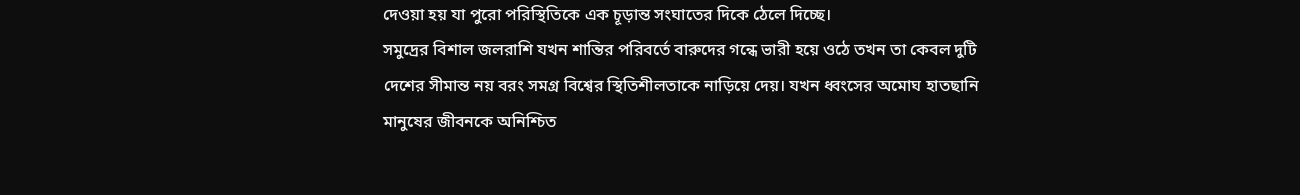দেওয়া হয় যা পুরো পরিস্থিতিকে এক চূড়ান্ত সংঘাতের দিকে ঠেলে দিচ্ছে।
সমুদ্রের বিশাল জলরাশি যখন শান্তির পরিবর্তে বারুদের গন্ধে ভারী হয়ে ওঠে তখন তা কেবল দুটি দেশের সীমান্ত নয় বরং সমগ্র বিশ্বের স্থিতিশীলতাকে নাড়িয়ে দেয়। যখন ধ্বংসের অমোঘ হাতছানি মানুষের জীবনকে অনিশ্চিত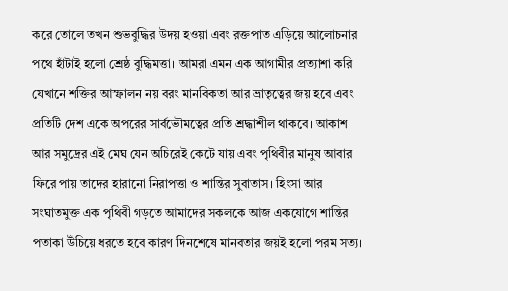করে তোলে তখন শুভবুদ্ধির উদয় হওয়া এবং রক্তপাত এড়িয়ে আলোচনার পথে হাঁটাই হলো শ্রেষ্ঠ বুদ্ধিমত্তা। আমরা এমন এক আগামীর প্রত্যাশা করি যেখানে শক্তির আস্ফালন নয় বরং মানবিকতা আর ভ্রাতৃত্বের জয় হবে এবং প্রতিটি দেশ একে অপরের সার্বভৌমত্বের প্রতি শ্রদ্ধাশীল থাকবে। আকাশ আর সমুদ্রের এই মেঘ যেন অচিরেই কেটে যায় এবং পৃথিবীর মানুষ আবার ফিরে পায় তাদের হারানো নিরাপত্তা ও শান্তির সুবাতাস। হিংসা আর সংঘাতমুক্ত এক পৃথিবী গড়তে আমাদের সকলকে আজ একযোগে শান্তির পতাকা উঁচিয়ে ধরতে হবে কারণ দিনশেষে মানবতার জয়ই হলো পরম সত্য।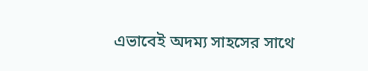এভাবেই অদম্য সাহসের সাথে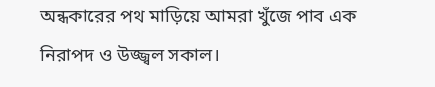অন্ধকারের পথ মাড়িয়ে আমরা খুঁজে পাব এক নিরাপদ ও উজ্জ্বল সকাল।